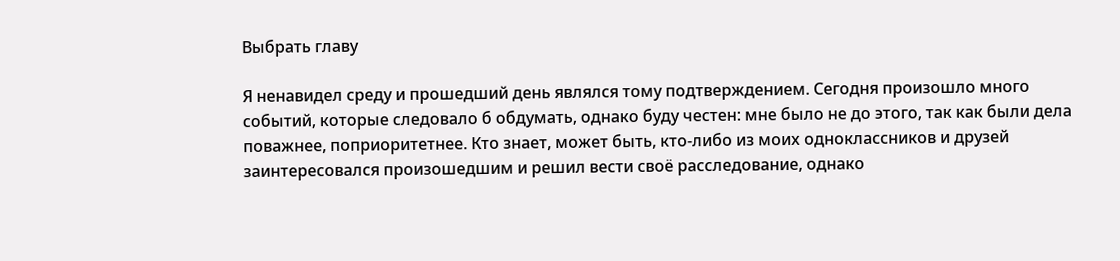Выбрать главу

Я ненавидел среду и прошедший день являлся тому подтверждением. Сегодня произошло много событий, которые следовало б обдумать, однако буду честен: мне было не до этого, так как были дела поважнее, поприоритетнее. Кто знает, может быть, кто-либо из моих одноклассников и друзей заинтересовался произошедшим и решил вести своё расследование, однако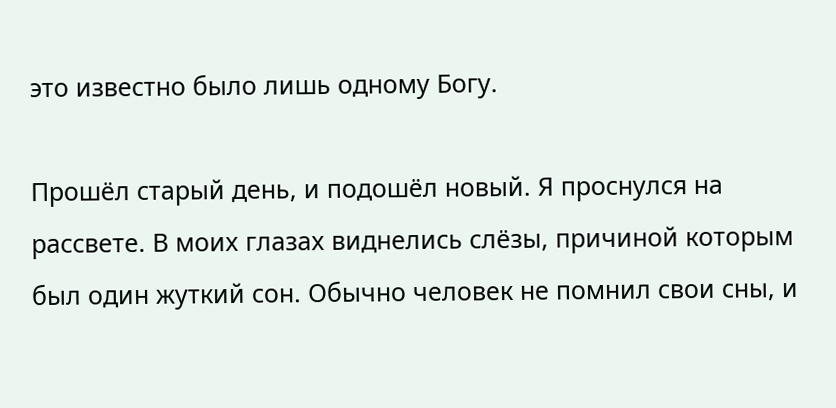это известно было лишь одному Богу.

Прошёл старый день, и подошёл новый. Я проснулся на рассвете. В моих глазах виднелись слёзы, причиной которым был один жуткий сон. Обычно человек не помнил свои сны, и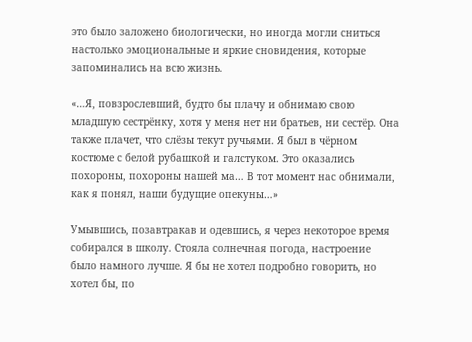это было заложено биологически, но иногда могли сниться настолько эмоциональные и яркие сновидения, которые запоминались на всю жизнь.

«…Я, повзрослевший, будто бы плачу и обнимаю свою младшую сестрёнку, хотя у меня нет ни братьев, ни сестёр. Она также плачет, что слёзы текут ручьями. Я был в чёрном костюме с белой рубашкой и галстуком. Это оказались похороны, похороны нашей ма… В тот момент нас обнимали, как я понял, наши будущие опекуны…»

Умывшись, позавтракав и одевшись, я через некоторое время собирался в школу. Стояла солнечная погода, настроение было намного лучше. Я бы не хотел подробно говорить, но хотел бы, по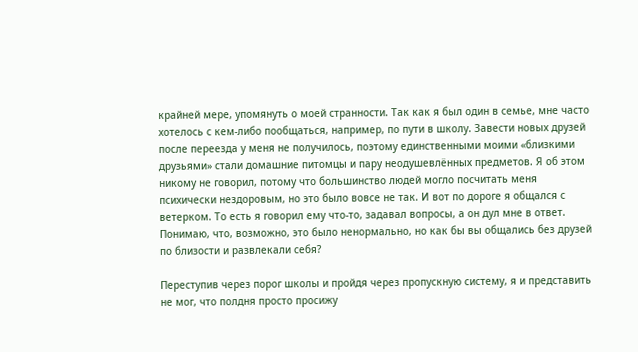крайней мере, упомянуть о моей странности. Так как я был один в семье, мне часто хотелось с кем-либо пообщаться, например, по пути в школу. Завести новых друзей после переезда у меня не получилось, поэтому единственными моими «близкими друзьями» стали домашние питомцы и пару неодушевлённых предметов. Я об этом никому не говорил, потому что большинство людей могло посчитать меня психически нездоровым, но это было вовсе не так. И вот по дороге я общался с ветерком. То есть я говорил ему что-то, задавал вопросы, а он дул мне в ответ. Понимаю, что, возможно, это было ненормально, но как бы вы общались без друзей по близости и развлекали себя?

Переступив через порог школы и пройдя через пропускную систему, я и представить не мог, что полдня просто просижу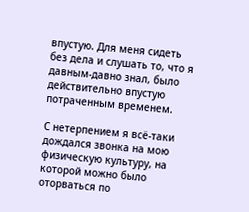впустую. Для меня сидеть без дела и слушать то, что я давным-давно знал, было действительно впустую потраченным временем.

С нетерпением я всё-таки дождался звонка на мою физическую культуру, на которой можно было оторваться по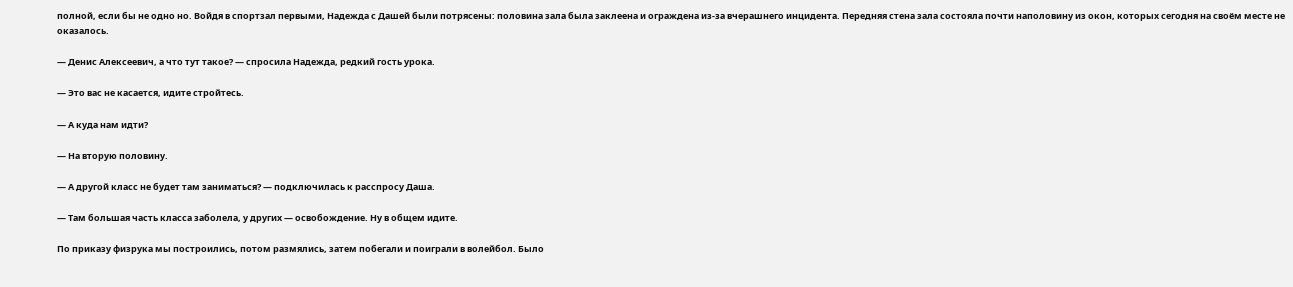полной, если бы не одно но. Войдя в спортзал первыми, Надежда с Дашей были потрясены: половина зала была заклеена и ограждена из-за вчерашнего инцидента. Передняя стена зала состояла почти наполовину из окон, которых сегодня на своём месте не оказалось.

— Денис Алексеевич, а что тут такое? — спросила Надежда, редкий гость урока.

— Это вас не касается, идите стройтесь.

— А куда нам идти?

— На вторую половину.

— А другой класс не будет там заниматься? — подключилась к расспросу Даша.

— Там большая часть класса заболела, у других — освобождение. Ну в общем идите.

По приказу физрука мы построились, потом размялись, затем побегали и поиграли в волейбол. Было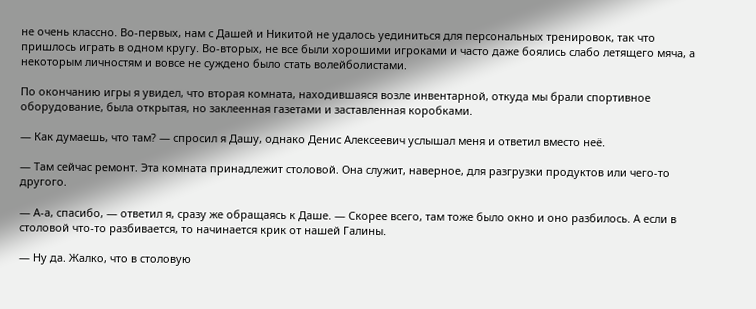не очень классно. Во-первых, нам с Дашей и Никитой не удалось уединиться для персональных тренировок, так что пришлось играть в одном кругу. Во-вторых, не все были хорошими игроками и часто даже боялись слабо летящего мяча, а некоторым личностям и вовсе не суждено было стать волейболистами.

По окончанию игры я увидел, что вторая комната, находившаяся возле инвентарной, откуда мы брали спортивное оборудование, была открытая, но заклеенная газетами и заставленная коробками.

— Как думаешь, что там? — спросил я Дашу, однако Денис Алексеевич услышал меня и ответил вместо неё.

— Там сейчас ремонт. Эта комната принадлежит столовой. Она служит, наверное, для разгрузки продуктов или чего-то другого.

— А-а, спасибо, — ответил я, сразу же обращаясь к Даше. — Скорее всего, там тоже было окно и оно разбилось. А если в столовой что-то разбивается, то начинается крик от нашей Галины.

— Ну да. Жалко, что в столовую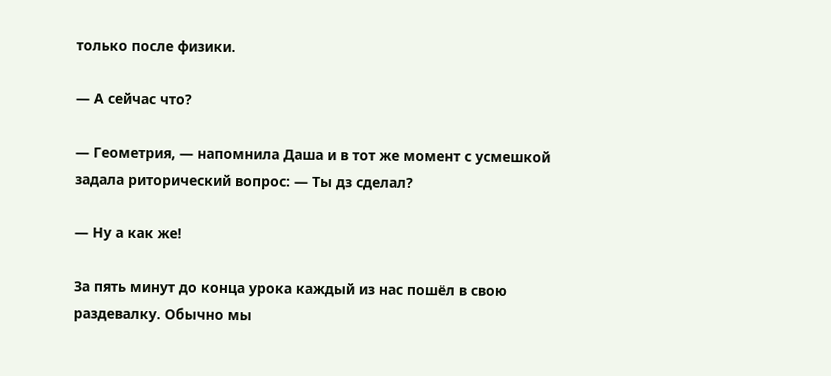только после физики.

— А сейчас что?

— Геометрия, — напомнила Даша и в тот же момент с усмешкой задала риторический вопрос: — Ты дз сделал?

— Ну а как же!

За пять минут до конца урока каждый из нас пошёл в свою раздевалку. Обычно мы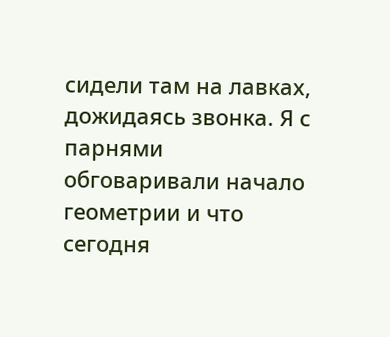сидели там на лавках, дожидаясь звонка. Я с парнями обговаривали начало геометрии и что сегодня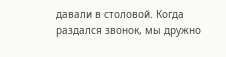давали в столовой. Когда раздался звонок, мы дружно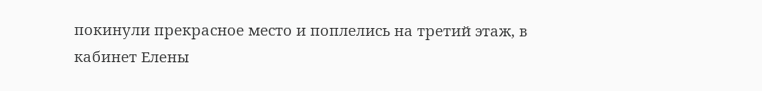покинули прекрасное место и поплелись на третий этаж, в кабинет Елены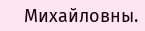Михайловны.